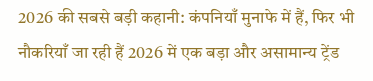2026 की सबसे बड़ी कहानी: कंपनियाँ मुनाफे में हैं, फिर भी नौकरियाँ जा रही हैं 2026 में एक बड़ा और असामान्य ट्रेंड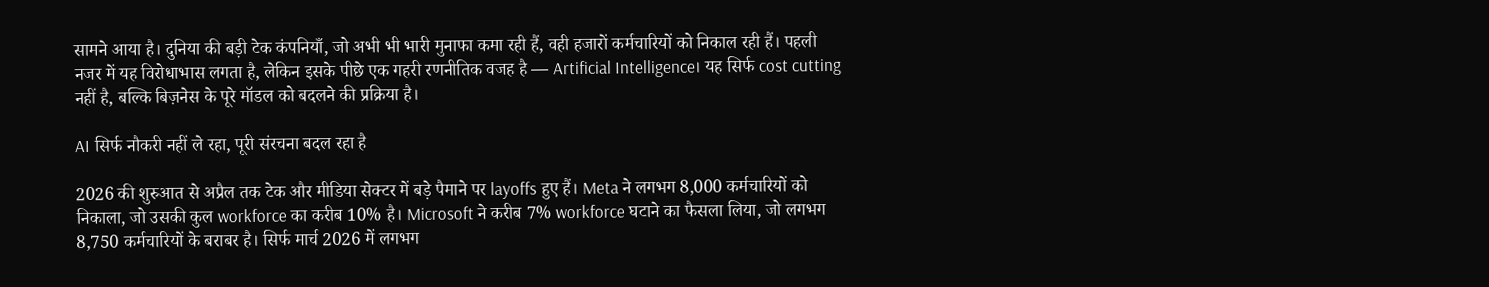सामने आया है। दुनिया की बड़ी टेक कंपनियाँ, जो अभी भी भारी मुनाफा कमा रही हैं, वही हजारों कर्मचारियों को निकाल रही हैं। पहली नजर में यह विरोधाभास लगता है, लेकिन इसके पीछे एक गहरी रणनीतिक वजह है — Artificial Intelligence। यह सिर्फ cost cutting नहीं है, बल्कि बिज़नेस के पूरे मॉडल को बदलने की प्रक्रिया है।

AI सिर्फ नौकरी नहीं ले रहा, पूरी संरचना बदल रहा है

2026 की शुरुआत से अप्रैल तक टेक और मीडिया सेक्टर में बड़े पैमाने पर layoffs हुए हैं। Meta ने लगभग 8,000 कर्मचारियों को निकाला, जो उसकी कुल workforce का करीब 10% है। Microsoft ने करीब 7% workforce घटाने का फैसला लिया, जो लगभग 8,750 कर्मचारियों के बराबर है। सिर्फ मार्च 2026 में लगभग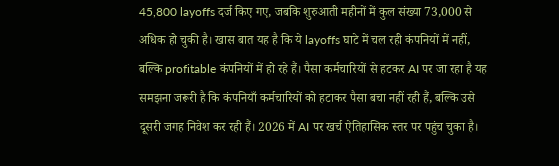45,800 layoffs दर्ज किए गए, जबकि शुरुआती महीनों में कुल संख्या 73,000 से अधिक हो चुकी है। खास बात यह है कि ये layoffs घाटे में चल रही कंपनियों में नहीं, बल्कि profitable कंपनियों में हो रहे हैं। पैसा कर्मचारियों से हटकर AI पर जा रहा है यह समझना जरूरी है कि कंपनियाँ कर्मचारियों को हटाकर पैसा बचा नहीं रही हैं, बल्कि उसे दूसरी जगह निवेश कर रही हैं। 2026 में AI पर खर्च ऐतिहासिक स्तर पर पहुंच चुका है।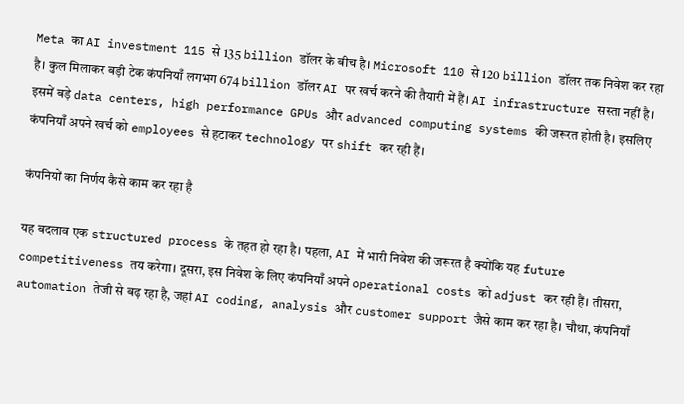Meta का AI investment 115 से 135 billion डॉलर के बीच है। Microsoft 110 से 120 billion डॉलर तक निवेश कर रहा है। कुल मिलाकर बड़ी टेक कंपनियाँ लगभग 674 billion डॉलर AI पर खर्च करने की तैयारी में हैं। AI infrastructure सस्ता नहीं है। इसमें बड़े data centers, high performance GPUs और advanced computing systems की जरूरत होती है। इसलिए कंपनियाँ अपने खर्च को employees से हटाकर technology पर shift कर रही हैं।

कंपनियों का निर्णय कैसे काम कर रहा है

यह बदलाव एक structured process के तहत हो रहा है। पहला, AI में भारी निवेश की जरूरत है क्योंकि यह future competitiveness तय करेगा। दूसरा, इस निवेश के लिए कंपनियाँ अपने operational costs को adjust कर रही हैं। तीसरा, automation तेजी से बढ़ रहा है, जहां AI coding, analysis और customer support जैसे काम कर रहा है। चौथा, कंपनियाँ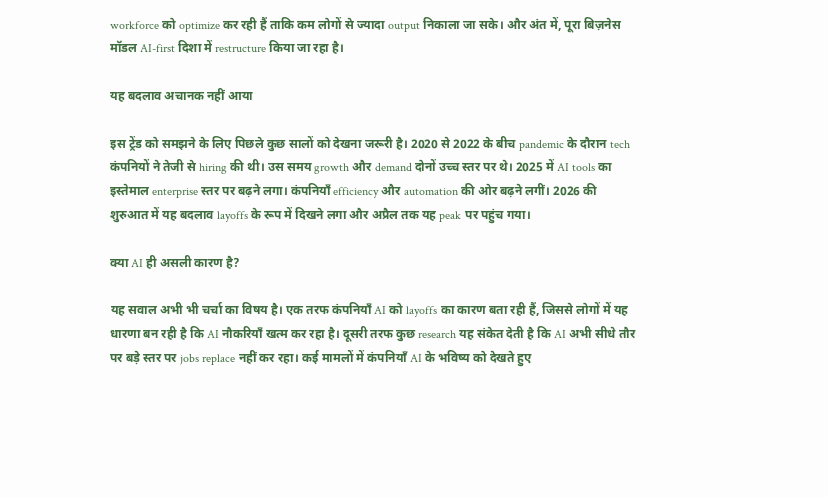workforce को optimize कर रही हैं ताकि कम लोगों से ज्यादा output निकाला जा सके। और अंत में, पूरा बिज़नेस मॉडल AI-first दिशा में restructure किया जा रहा है।

यह बदलाव अचानक नहीं आया

इस ट्रेंड को समझने के लिए पिछले कुछ सालों को देखना जरूरी है। 2020 से 2022 के बीच pandemic के दौरान tech कंपनियों ने तेजी से hiring की थी। उस समय growth और demand दोनों उच्च स्तर पर थे। 2025 में AI tools का इस्तेमाल enterprise स्तर पर बढ़ने लगा। कंपनियाँ efficiency और automation की ओर बढ़ने लगीं। 2026 की शुरुआत में यह बदलाव layoffs के रूप में दिखने लगा और अप्रैल तक यह peak पर पहुंच गया।

क्या AI ही असली कारण है?

यह सवाल अभी भी चर्चा का विषय है। एक तरफ कंपनियाँ AI को layoffs का कारण बता रही हैं, जिससे लोगों में यह धारणा बन रही है कि AI नौकरियाँ खत्म कर रहा है। दूसरी तरफ कुछ research यह संकेत देती है कि AI अभी सीधे तौर पर बड़े स्तर पर jobs replace नहीं कर रहा। कई मामलों में कंपनियाँ AI के भविष्य को देखते हुए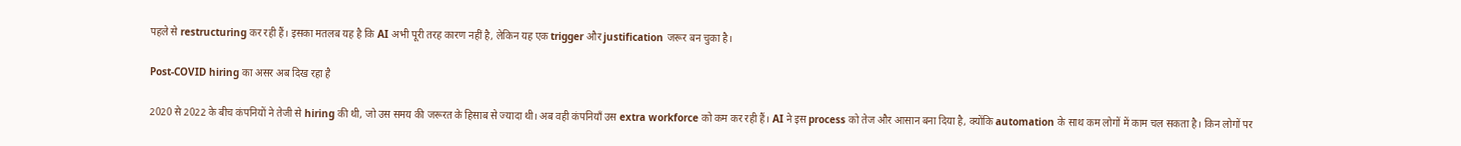पहले से restructuring कर रही हैं। इसका मतलब यह है कि AI अभी पूरी तरह कारण नहीं है, लेकिन यह एक trigger और justification जरूर बन चुका है।

Post-COVID hiring का असर अब दिख रहा है

2020 से 2022 के बीच कंपनियों ने तेजी से hiring की थी, जो उस समय की जरूरत के हिसाब से ज्यादा थी। अब वही कंपनियाँ उस extra workforce को कम कर रही हैं। AI ने इस process को तेज और आसान बना दिया है, क्योंकि automation के साथ कम लोगों में काम चल सकता है। किन लोगों पर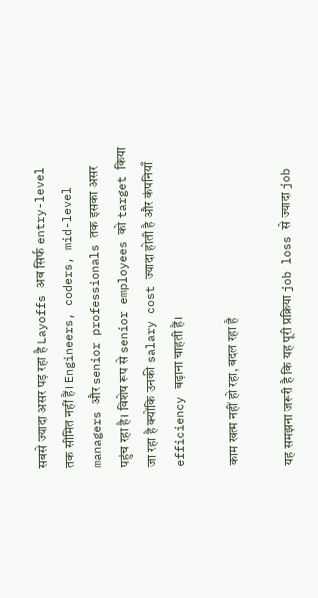सबसे ज्यादा असर पड़ रहा है Layoffs अब सिर्फ entry-level तक सीमित नहीं हैं। Engineers, coders, mid-level managers और senior professionals तक इसका असर पहुंच रहा है। विशेष रूप से senior employees को target किया जा रहा है क्योंकि उनकी salary cost ज्यादा होती है और कंपनियाँ efficiency बढ़ाना चाहती हैं।

काम खत्म नहीं हो रहा, बदल रहा है

यह समझना जरूरी है कि यह पूरी प्रक्रिया job loss से ज्यादा job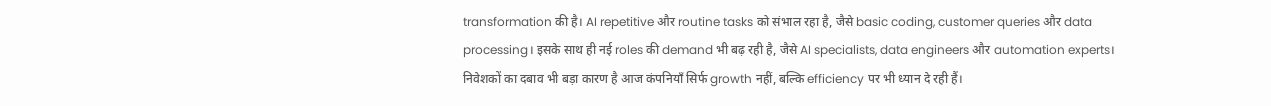transformation की है। AI repetitive और routine tasks को संभाल रहा है, जैसे basic coding, customer queries और data processing। इसके साथ ही नई roles की demand भी बढ़ रही है, जैसे AI specialists, data engineers और automation experts। निवेशकों का दबाव भी बड़ा कारण है आज कंपनियाँ सिर्फ growth नहीं, बल्कि efficiency पर भी ध्यान दे रही हैं।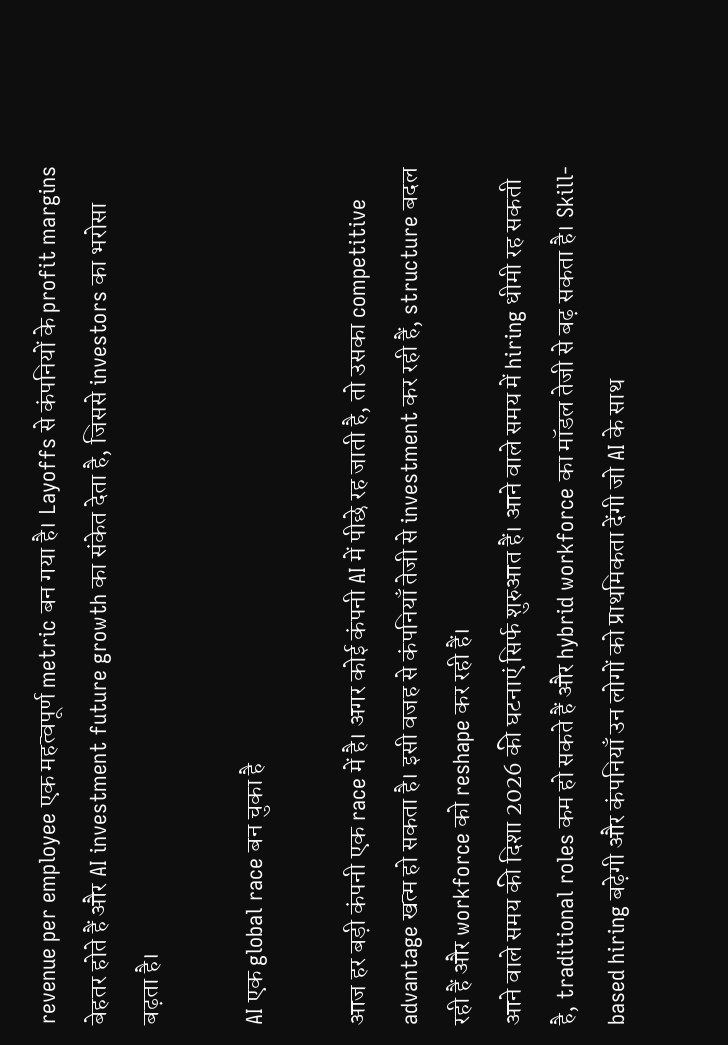revenue per employee एक महत्वपूर्ण metric बन गया है। Layoffs से कंपनियों के profit margins बेहतर होते हैं और AI investment future growth का संकेत देता है, जिससे investors का भरोसा बढ़ता है।

AI एक global race बन चुका है

आज हर बड़ी कंपनी एक race में है। अगर कोई कंपनी AI में पीछे रह जाती है, तो उसका competitive advantage खत्म हो सकता है। इसी वजह से कंपनियाँ तेजी से investment कर रही हैं, structure बदल रही हैं और workforce को reshape कर रही हैं।
आने वाले समय की दिशा 2026 की घटनाएं सिर्फ शुरुआत हैं। आने वाले समय में hiring धीमी रह सकती है, traditional roles कम हो सकते हैं और hybrid workforce का मॉडल तेजी से बढ़ सकता है। Skill-based hiring बढ़ेगी और कंपनियाँ उन लोगों को प्राथमिकता देंगी जो AI के साथ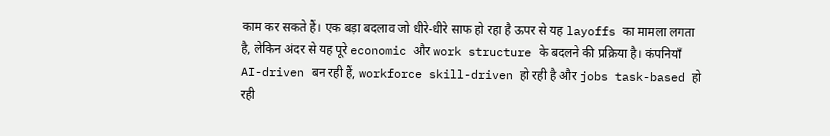काम कर सकते हैं। एक बड़ा बदलाव जो धीरे-धीरे साफ हो रहा है ऊपर से यह layoffs का मामला लगता है, लेकिन अंदर से यह पूरे economic और work structure के बदलने की प्रक्रिया है। कंपनियाँ AI-driven बन रही हैं, workforce skill-driven हो रही है और jobs task-based हो रही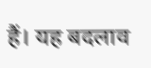हैं। यह बदलाव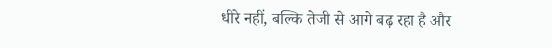धीरे नहीं, बल्कि तेजी से आगे बढ़ रहा है और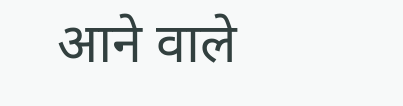आने वाले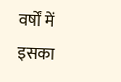वर्षों में इसका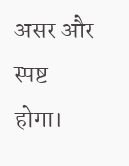असर और स्पष्ट होगा।